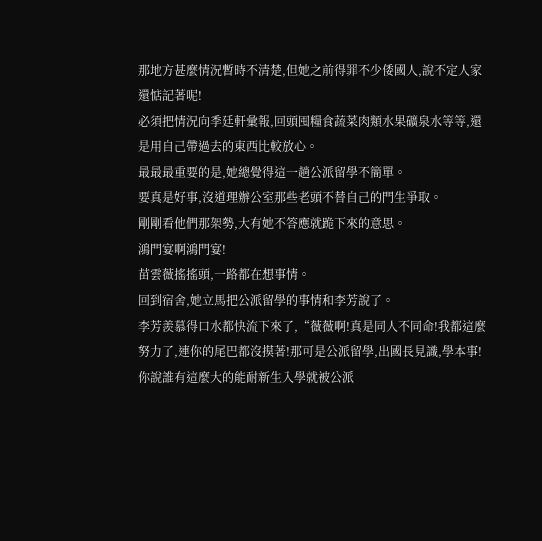那地方甚麼情況暫時不清楚,但她之前得罪不少倭國人,說不定人家還惦記著呢!
必須把情況向季廷軒彙報,回頭囤糧食蔬菜肉類水果礦泉水等等,還是用自己帶過去的東西比較放心。
最最最重要的是,她總覺得這一趟公派留學不簡單。
要真是好事,沒道理辦公室那些老頭不替自己的門生爭取。
剛剛看他們那架勢,大有她不答應就跪下來的意思。
鴻門宴啊鴻門宴!
苗雲薇搖搖頭,一路都在想事情。
回到宿舍,她立馬把公派留學的事情和李芳說了。
李芳羨慕得口水都快流下來了,“薇薇啊!真是同人不同命!我都這麼努力了,連你的尾巴都沒摸著!那可是公派留學,出國長見識,學本事!你說誰有這麼大的能耐新生入學就被公派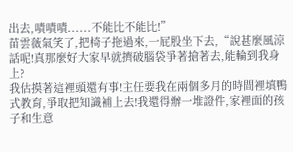出去,嘖嘖嘖......不能比不能比!”
苗雲薇氣笑了,把椅子拖過來,一屁股坐下去,“說甚麼風涼話呢!真那麼好大家早就擠破腦袋爭著搶著去,能輪到我身上?
我估摸著這裡頭還有事!主任要我在兩個多月的時間裡填鴨式教育,爭取把知識補上去!我還得辦一堆證件,家裡面的孩子和生意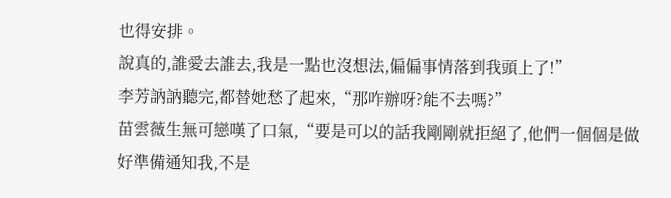也得安排。
說真的,誰愛去誰去,我是一點也沒想法,偏偏事情落到我頭上了!”
李芳訥訥聽完,都替她愁了起來,“那咋辦呀?能不去嗎?”
苗雲薇生無可戀嘆了口氣,“要是可以的話我剛剛就拒絕了,他們一個個是做好準備通知我,不是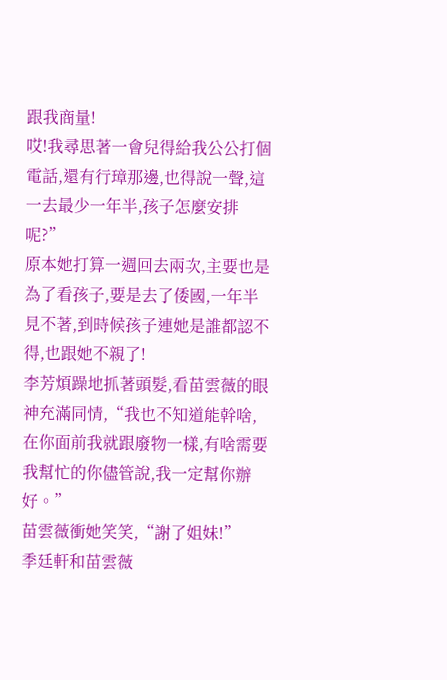跟我商量!
哎!我尋思著一會兒得給我公公打個電話,還有行璋那邊,也得說一聲,這一去最少一年半,孩子怎麼安排呢?”
原本她打算一週回去兩次,主要也是為了看孩子,要是去了倭國,一年半見不著,到時候孩子連她是誰都認不得,也跟她不親了!
李芳煩躁地抓著頭髮,看苗雲薇的眼神充滿同情,“我也不知道能幹啥,在你面前我就跟廢物一樣,有啥需要我幫忙的你儘管說,我一定幫你辦好。”
苗雲薇衝她笑笑,“謝了姐妹!”
季廷軒和苗雲薇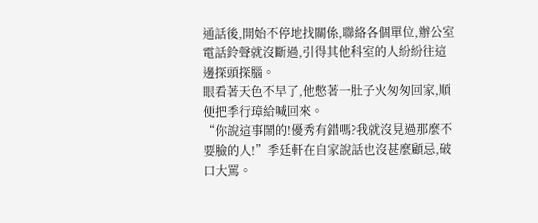通話後,開始不停地找關係,聯絡各個單位,辦公室電話鈴聲就沒斷過,引得其他科室的人紛紛往這邊探頭探腦。
眼看著天色不早了,他憋著一肚子火匆匆回家,順便把季行璋給喊回來。
“你說這事鬧的!優秀有錯嗎?我就沒見過那麼不要臉的人!”季廷軒在自家說話也沒甚麼顧忌,破口大罵。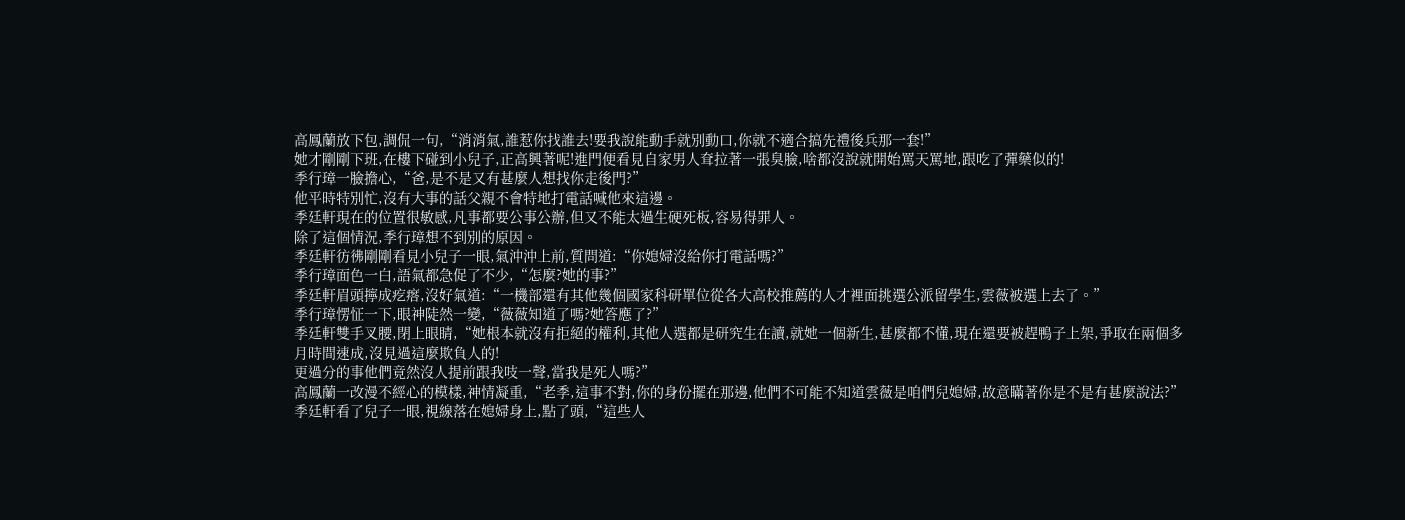高鳳蘭放下包,調侃一句,“消消氣,誰惹你找誰去!要我說能動手就別動口,你就不適合搞先禮後兵那一套!”
她才剛剛下班,在樓下碰到小兒子,正高興著呢!進門便看見自家男人耷拉著一張臭臉,啥都沒說就開始罵天罵地,跟吃了彈藥似的!
季行璋一臉擔心,“爸,是不是又有甚麼人想找你走後門?”
他平時特別忙,沒有大事的話父親不會特地打電話喊他來這邊。
季廷軒現在的位置很敏感,凡事都要公事公辦,但又不能太過生硬死板,容易得罪人。
除了這個情況,季行璋想不到別的原因。
季廷軒彷彿剛剛看見小兒子一眼,氣沖沖上前,質問道:“你媳婦沒給你打電話嗎?”
季行璋面色一白,語氣都急促了不少,“怎麼?她的事?”
季廷軒眉頭擰成疙瘩,沒好氣道:“一機部還有其他幾個國家科研單位從各大高校推薦的人才裡面挑選公派留學生,雲薇被選上去了。”
季行璋愣怔一下,眼神陡然一變,“薇薇知道了嗎?她答應了?”
季廷軒雙手叉腰,閉上眼睛,“她根本就沒有拒絕的權利,其他人選都是研究生在讀,就她一個新生,甚麼都不懂,現在還要被趕鴨子上架,爭取在兩個多月時間速成,沒見過這麼欺負人的!
更過分的事他們竟然沒人提前跟我吱一聲,當我是死人嗎?”
高鳳蘭一改漫不經心的模樣,神情凝重,“老季,這事不對,你的身份擺在那邊,他們不可能不知道雲薇是咱們兒媳婦,故意瞞著你是不是有甚麼說法?”
季廷軒看了兒子一眼,視線落在媳婦身上,點了頭,“這些人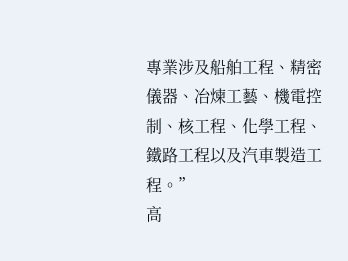專業涉及船舶工程、精密儀器、冶煉工藝、機電控制、核工程、化學工程、鐵路工程以及汽車製造工程。”
高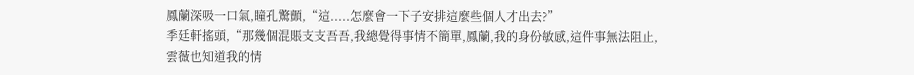鳳蘭深吸一口氣,瞳孔驚顫,“這.....怎麼會一下子安排這麼些個人才出去?”
季廷軒搖頭,“那幾個混賬支支吾吾,我總覺得事情不簡單,鳳蘭,我的身份敏感,這件事無法阻止,雲薇也知道我的情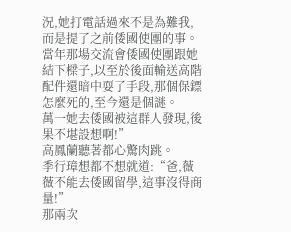況,她打電話過來不是為難我,而是提了之前倭國使團的事。
當年那場交流會倭國使團跟她結下樑子,以至於後面輸送高階配件還暗中耍了手段,那個保鏢怎麼死的,至今還是個謎。
萬一她去倭國被這群人發現,後果不堪設想啊!”
高鳳蘭聽著都心驚肉跳。
季行璋想都不想就道:“爸,薇薇不能去倭國留學,這事沒得商量!”
那兩次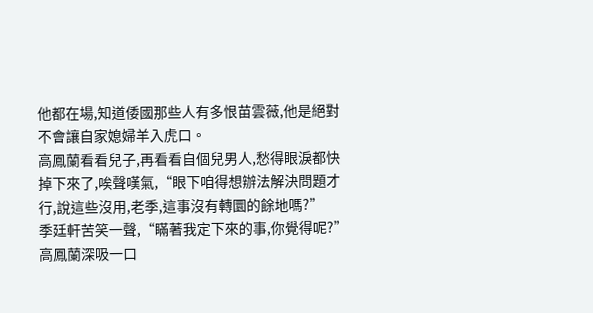他都在場,知道倭國那些人有多恨苗雲薇,他是絕對不會讓自家媳婦羊入虎口。
高鳳蘭看看兒子,再看看自個兒男人,愁得眼淚都快掉下來了,唉聲嘆氣,“眼下咱得想辦法解決問題才行,說這些沒用,老季,這事沒有轉圜的餘地嗎?”
季廷軒苦笑一聲,“瞞著我定下來的事,你覺得呢?”
高鳳蘭深吸一口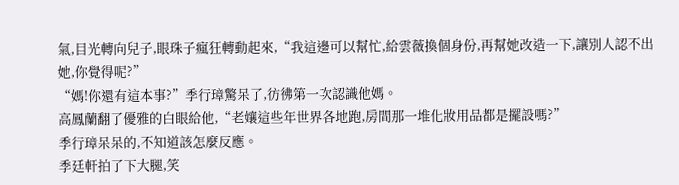氣,目光轉向兒子,眼珠子瘋狂轉動起來,“我這邊可以幫忙,給雲薇換個身份,再幫她改造一下,讓別人認不出她,你覺得呢?”
“媽!你還有這本事?”季行璋驚呆了,彷彿第一次認識他媽。
高鳳蘭翻了優雅的白眼給他,“老孃這些年世界各地跑,房間那一堆化妝用品都是擺設嗎?”
季行璋呆呆的,不知道該怎麼反應。
季廷軒拍了下大腿,笑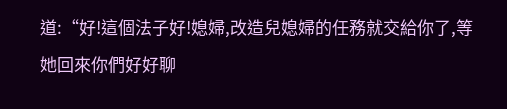道:“好!這個法子好!媳婦,改造兒媳婦的任務就交給你了,等她回來你們好好聊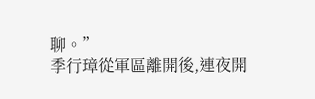聊。”
季行璋從軍區離開後,連夜開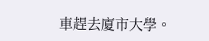車趕去廈市大學。